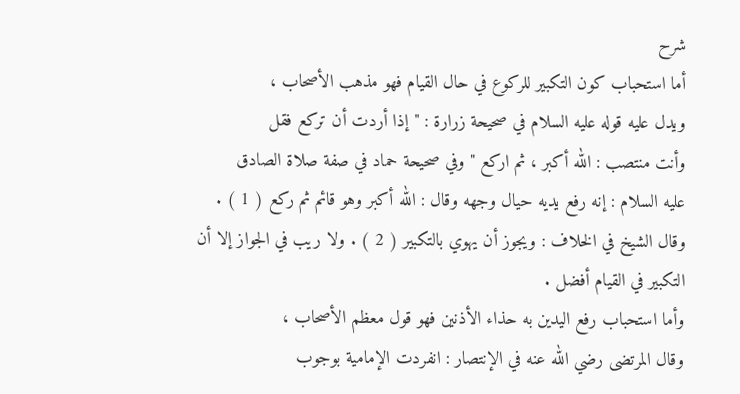شرح
أما استحباب كون التكبير للركوع في حال القيام فهو مذهب الأصحاب ،
ويدل عليه قوله عليه السلام في صحيحة زرارة : " إذا أردت أن تركع فقل
وأنت منتصب : الله أكبر ، ثم اركع " وفي صحيحة حماد في صفة صلاة الصادق
عليه السلام : إنه رفع يديه حيال وجهه وقال : الله أكبر وهو قائم ثم ركع ( 1 ) .
وقال الشيخ في الخلاف : ويجوز أن يهوي بالتكبير ( 2 ) . ولا ريب في الجواز إلا أن
التكبير في القيام أفضل .
وأما استحباب رفع اليدين به حذاء الأذنين فهو قول معظم الأصحاب ،
وقال المرتضى رضي الله عنه في الإنتصار : انفردت الإمامية بوجوب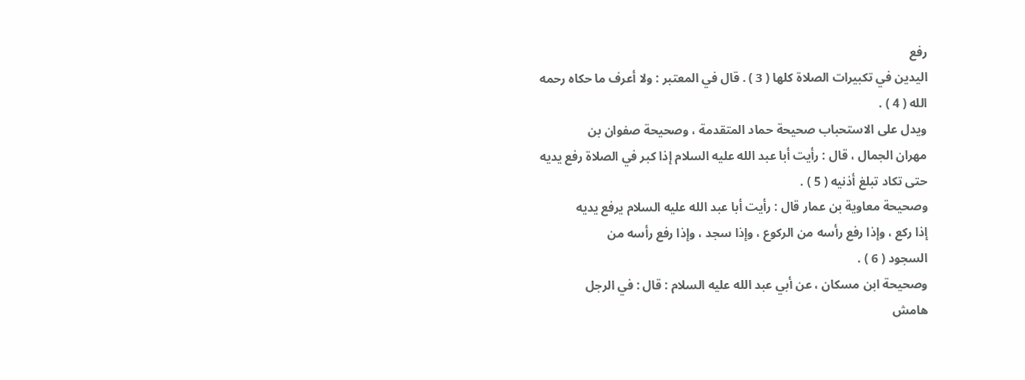رفع
اليدين في تكبيرات الصلاة كلها ( 3 ) . قال في المعتبر : ولا أعرف ما حكاه رحمه
الله ( 4 ) .
ويدل على الاستحباب صحيحة حماد المتقدمة ، وصحيحة صفوان بن
مهران الجمال ، قال : رأيت أبا عبد الله عليه السلام إذا كبر في الصلاة رفع يديه
حتى تكاد تبلغ أذنيه ( 5 ) .
وصحيحة معاوية بن عمار قال : رأيت أبا عبد الله عليه السلام يرفع يديه
إذا ركع ، وإذا رفع رأسه من الركوع ، وإذا سجد ، وإذا رفع رأسه من
السجود ( 6 ) .
وصحيحة ابن مسكان ، عن أبي عبد الله عليه السلام : قال : في الرجل
هامش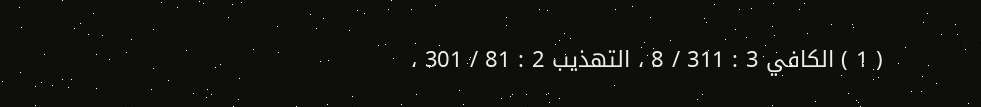( 1 ) الكافي 3 : 311 / 8 ، التهذيب 2 : 81 / 301 ،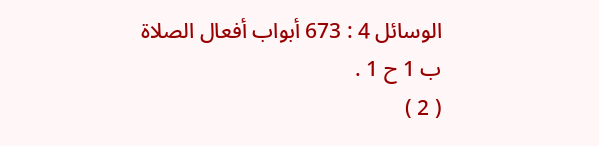الوسائل 4 : 673 أبواب أفعال الصلاة
ب 1 ح 1 .
( 2 )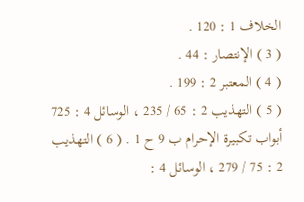الخلاف 1 : 120 .
( 3 ) الإنتصار : 44 .
( 4 ) المعتبر 2 : 199 .
( 5 ) التهذيب 2 : 65 / 235 ، الوسائل 4 : 725 أبواب تكبيرة الإحرام ب 9 ح 1 . ( 6 ) التهذيب 2 : 75 / 279 ، الوسائل 4 :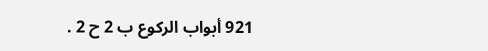921 أبواب الركوع ب 2 ح 2 .